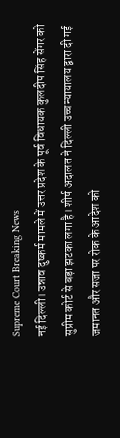Supreme Court Breaking News
नई दिल्ली। उन्नाव दुष्कर्म मामले में उत्तर प्रदेश के पूर्व विधायक कुलदीप सिंह सेंगर को सुप्रीम कोर्ट से बड़ा झटका लगा है। शीर्ष अदालत ने दिल्ली उच्च न्यायालय द्वारा दी गई जमानत और सजा पर रोक के आदेश को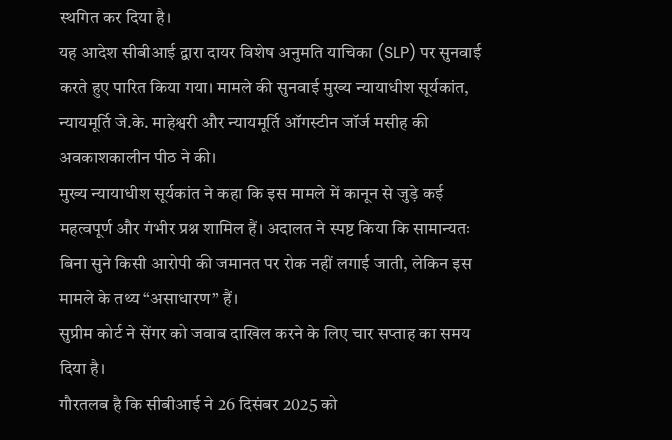स्थगित कर दिया है।
यह आदेश सीबीआई द्वारा दायर विशेष अनुमति याचिका (SLP) पर सुनवाई करते हुए पारित किया गया। मामले की सुनवाई मुख्य न्यायाधीश सूर्यकांत, न्यायमूर्ति जे.के. माहेश्वरी और न्यायमूर्ति ऑगस्टीन जॉर्ज मसीह की अवकाशकालीन पीठ ने की।
मुख्य न्यायाधीश सूर्यकांत ने कहा कि इस मामले में कानून से जुड़े कई महत्वपूर्ण और गंभीर प्रश्न शामिल हैं। अदालत ने स्पष्ट किया कि सामान्यतः बिना सुने किसी आरोपी की जमानत पर रोक नहीं लगाई जाती, लेकिन इस मामले के तथ्य “असाधारण” हैं।
सुप्रीम कोर्ट ने सेंगर को जवाब दाखिल करने के लिए चार सप्ताह का समय दिया है।
गौरतलब है कि सीबीआई ने 26 दिसंबर 2025 को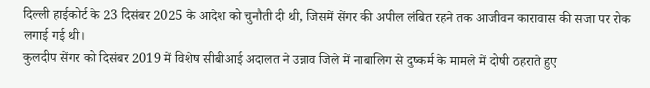दिल्ली हाईकोर्ट के 23 दिसंबर 2025 के आदेश को चुनौती दी थी, जिसमें सेंगर की अपील लंबित रहने तक आजीवन कारावास की सजा पर रोक लगाई गई थी।
कुलदीप सेंगर को दिसंबर 2019 में विशेष सीबीआई अदालत ने उन्नाव जिले में नाबालिग से दुष्कर्म के मामले में दोषी ठहराते हुए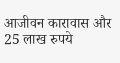आजीवन कारावास और 25 लाख रुपये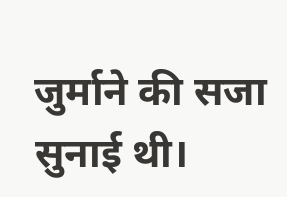जुर्माने की सजा सुनाई थी।